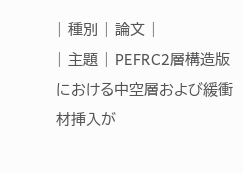| 種別 | 論文 |
| 主題 | PEFRC2層構造版における中空層および緩衝材挿入が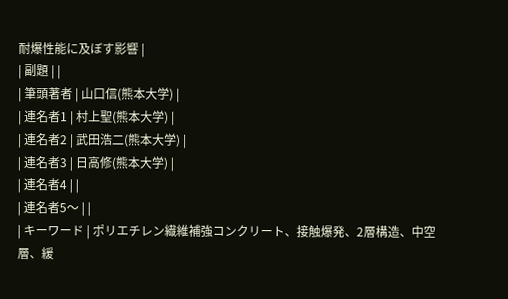耐爆性能に及ぼす影響 |
| 副題 | |
| 筆頭著者 | 山口信(熊本大学) |
| 連名者1 | 村上聖(熊本大学) |
| 連名者2 | 武田浩二(熊本大学) |
| 連名者3 | 日高修(熊本大学) |
| 連名者4 | |
| 連名者5〜 | |
| キーワード | ポリエチレン繊維補強コンクリート、接触爆発、2層構造、中空層、緩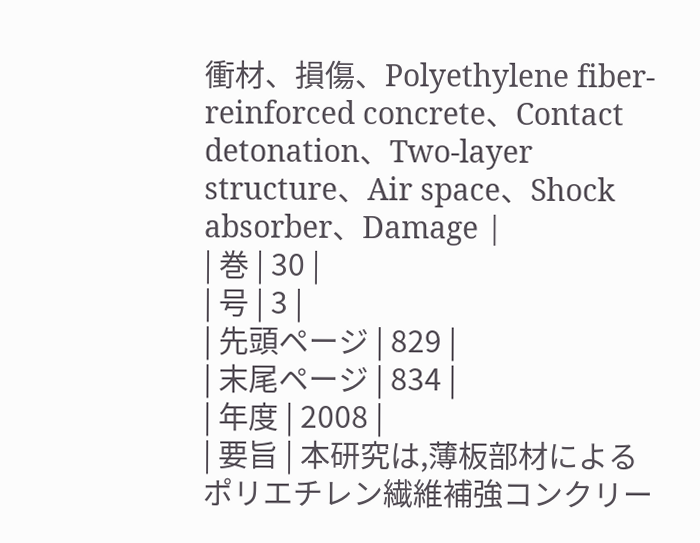衝材、損傷、Polyethylene fiber-reinforced concrete、Contact detonation、Two-layer structure、Air space、Shock absorber、Damage |
| 巻 | 30 |
| 号 | 3 |
| 先頭ページ | 829 |
| 末尾ページ | 834 |
| 年度 | 2008 |
| 要旨 | 本研究は,薄板部材によるポリエチレン繊維補強コンクリー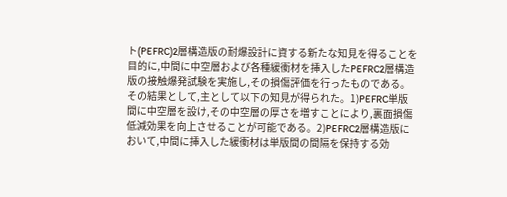ト(PEFRC)2層構造版の耐爆設計に資する新たな知見を得ることを目的に,中間に中空層および各種緩衝材を挿入したPEFRC2層構造版の接触爆発試験を実施し,その損傷評価を行ったものである。その結果として,主として以下の知見が得られた。1)PEFRC単版間に中空層を設け,その中空層の厚さを増すことにより,裏面損傷低減効果を向上させることが可能である。2)PEFRC2層構造版において,中間に挿入した緩衝材は単版間の間隔を保持する効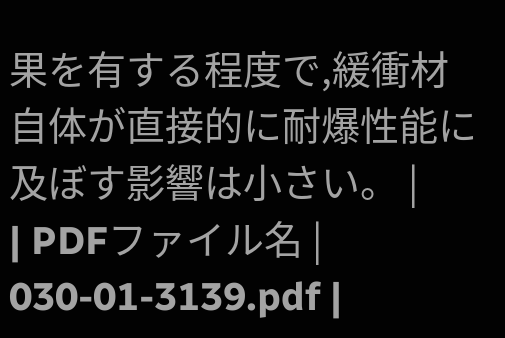果を有する程度で,緩衝材自体が直接的に耐爆性能に及ぼす影響は小さい。 |
| PDFファイル名 | 030-01-3139.pdf |